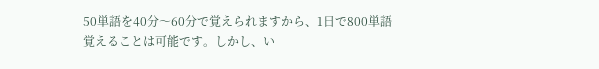50単語を40分〜60分で覚えられますから、1日で800単語覚えることは可能です。しかし、い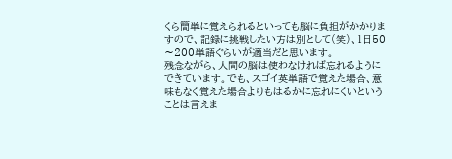くら簡単に覚えられるといっても脳に負担がかかりますので、記録に挑戦したい方は別として(笑)、1日50〜200単語ぐらいが適当だと思います。
残念ながら、人間の脳は使わなければ忘れるようにできています。でも、スゴイ英単語で覚えた場合、意味もなく覚えた場合よりもはるかに忘れにくいということは言えま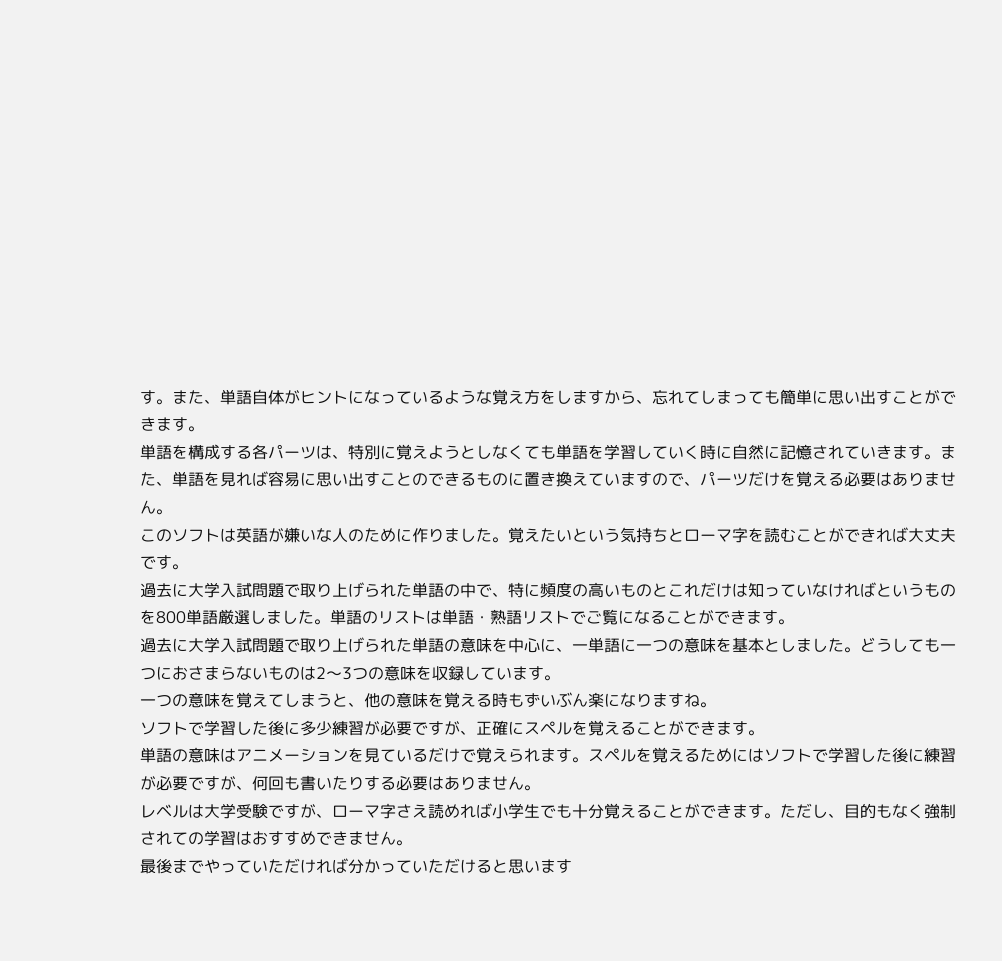す。また、単語自体がヒントになっているような覚え方をしますから、忘れてしまっても簡単に思い出すことができます。
単語を構成する各パーツは、特別に覚えようとしなくても単語を学習していく時に自然に記憶されていきます。また、単語を見れば容易に思い出すことのできるものに置き換えていますので、パーツだけを覚える必要はありません。
このソフトは英語が嫌いな人のために作りました。覚えたいという気持ちとローマ字を読むことができれば大丈夫です。
過去に大学入試問題で取り上げられた単語の中で、特に頻度の高いものとこれだけは知っていなければというものを800単語厳選しました。単語のリストは単語・熟語リストでご覧になることができます。
過去に大学入試問題で取り上げられた単語の意味を中心に、一単語に一つの意味を基本としました。どうしても一つにおさまらないものは2〜3つの意味を収録しています。
一つの意味を覚えてしまうと、他の意味を覚える時もずいぶん楽になりますね。
ソフトで学習した後に多少練習が必要ですが、正確にスペルを覚えることができます。
単語の意味はアニメーションを見ているだけで覚えられます。スペルを覚えるためにはソフトで学習した後に練習が必要ですが、何回も書いたりする必要はありません。
レベルは大学受験ですが、ローマ字さえ読めれば小学生でも十分覚えることができます。ただし、目的もなく強制されての学習はおすすめできません。
最後までやっていただければ分かっていただけると思います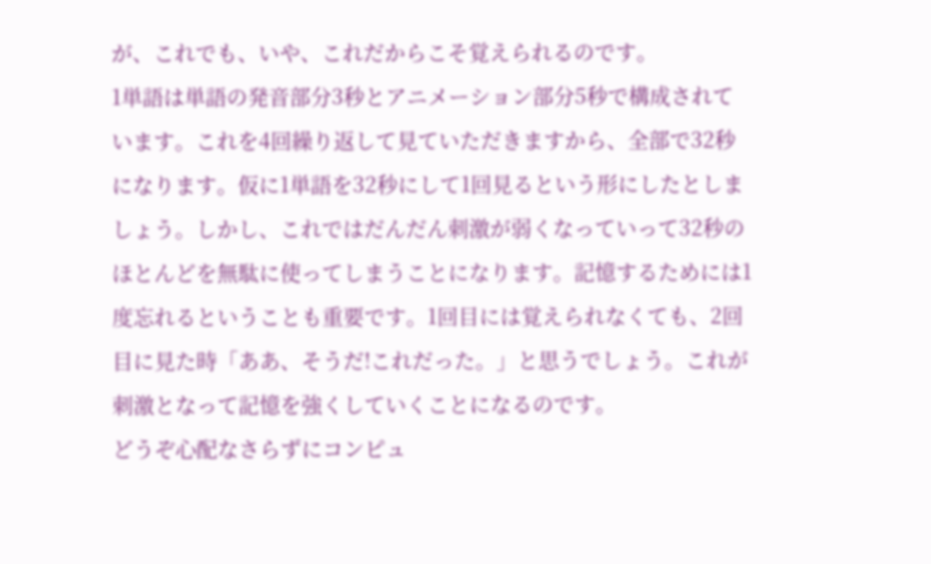が、これでも、いや、これだからこそ覚えられるのです。
1単語は単語の発音部分3秒とアニメーション部分5秒で構成されています。これを4回繰り返して見ていただきますから、全部で32秒になります。仮に1単語を32秒にして1回見るという形にしたとしましょう。しかし、これではだんだん刺激が弱くなっていって32秒のほとんどを無駄に使ってしまうことになります。記憶するためには1度忘れるということも重要です。1回目には覚えられなくても、2回目に見た時「ああ、そうだ!これだった。」と思うでしょう。これが刺激となって記憶を強くしていくことになるのです。
どうぞ心配なさらずにコンピュ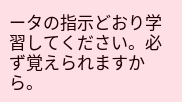ータの指示どおり学習してください。必ず覚えられますから。